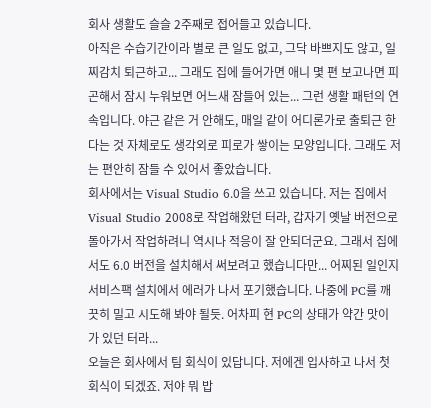회사 생활도 슬슬 2주째로 접어들고 있습니다.
아직은 수습기간이라 별로 큰 일도 없고, 그닥 바쁘지도 않고, 일찌감치 퇴근하고... 그래도 집에 들어가면 애니 몇 편 보고나면 피곤해서 잠시 누워보면 어느새 잠들어 있는... 그런 생활 패턴의 연속입니다. 야근 같은 거 안해도, 매일 같이 어디론가로 출퇴근 한다는 것 자체로도 생각외로 피로가 쌓이는 모양입니다. 그래도 저는 편안히 잠들 수 있어서 좋았습니다.
회사에서는 Visual Studio 6.0을 쓰고 있습니다. 저는 집에서 Visual Studio 2008로 작업해왔던 터라, 갑자기 옛날 버전으로 돌아가서 작업하려니 역시나 적응이 잘 안되더군요. 그래서 집에서도 6.0 버전을 설치해서 써보려고 했습니다만... 어찌된 일인지 서비스팩 설치에서 에러가 나서 포기했습니다. 나중에 PC를 깨끗히 밀고 시도해 봐야 될듯. 어차피 현 PC의 상태가 약간 맛이 가 있던 터라...
오늘은 회사에서 팀 회식이 있답니다. 저에겐 입사하고 나서 첫 회식이 되겠죠. 저야 뭐 밥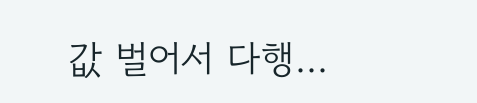값 벌어서 다행...